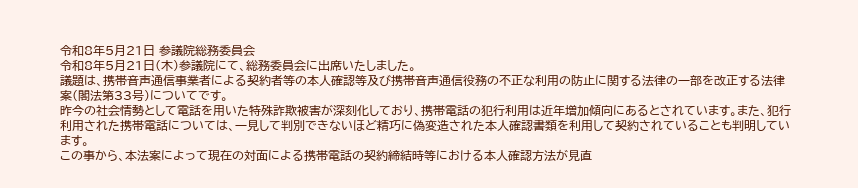令和8年5月21日 参議院総務委員会
令和8年5月21日(木)参議院にて、総務委員会に出席いたしました。
議題は、携帯音声通信事業者による契約者等の本人確認等及び携帯音声通信役務の不正な利用の防止に関する法律の一部を改正する法律案(閣法第33号)についてです。
昨今の社会情勢として電話を用いた特殊詐欺被害が深刻化しており、携帯電話の犯行利用は近年増加傾向にあるとされています。また、犯行利用された携帯電話については、一見して判別できないほど精巧に偽変造された本人確認書類を利用して契約されていることも判明しています。
この事から、本法案によって現在の対面による携帯電話の契約締結時等における本人確認方法が見直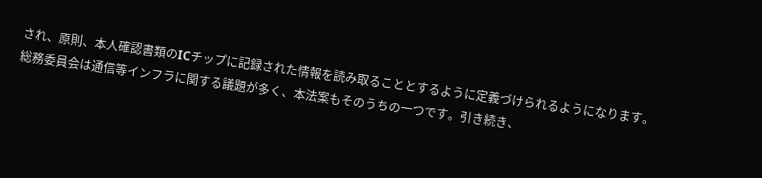され、原則、本人確認書類のICチップに記録された情報を読み取ることとするように定義づけられるようになります。
総務委員会は通信等インフラに関する議題が多く、本法案もそのうちの一つです。引き続き、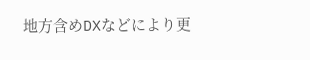地方含めDXなどにより更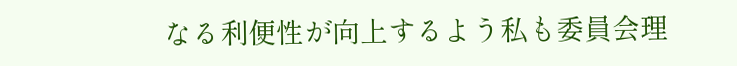なる利便性が向上するよう私も委員会理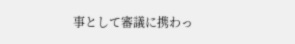事として審議に携わっ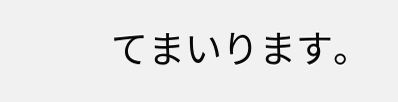てまいります。